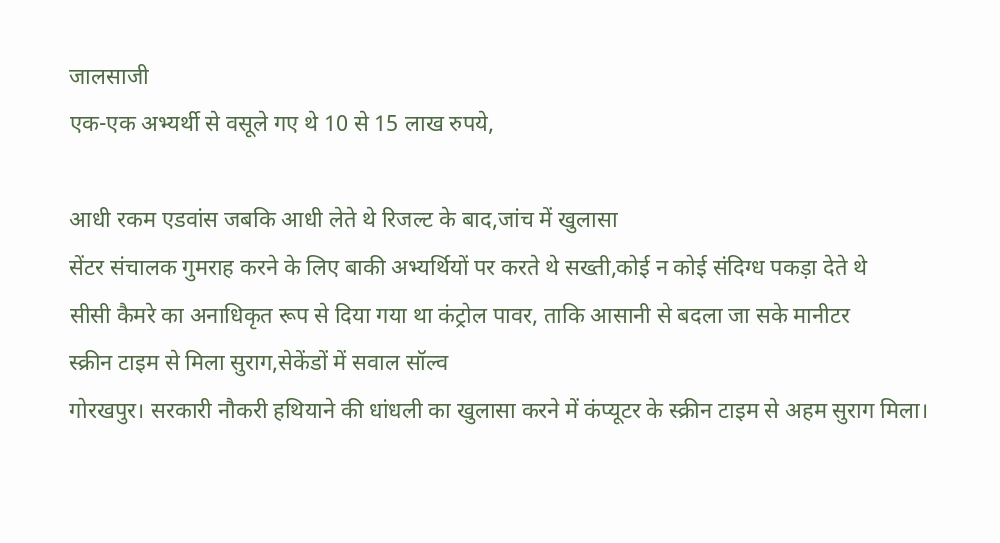जालसाजी
एक-एक अभ्यर्थी से वसूले गए थे 10 से 15 लाख रुपये,

आधी रकम एडवांस जबकि आधी लेते थे रिजल्ट के बाद,जांच में खुलासा
सेंटर संचालक गुमराह करने के लिए बाकी अभ्यर्थियों पर करते थे सख्ती,कोई न कोई संदिग्ध पकड़ा देते थे
सीसी कैमरे का अनाधिकृत रूप से दिया गया था कंट्रोल पावर, ताकि आसानी से बदला जा सके मानीटर
स्क्रीन टाइम से मिला सुराग,सेकेंडों में सवाल सॉल्व
गोरखपुर। सरकारी नौकरी हथियाने की धांधली का खुलासा करने में कंप्यूटर के स्क्रीन टाइम से अहम सुराग मिला।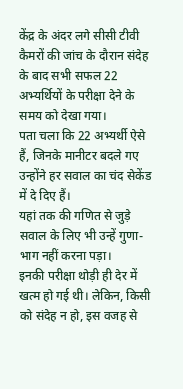केंद्र के अंदर लगे सीसी टीवी कैमरों की जांच के दौरान संदेह के बाद सभी सफल 22 अभ्यर्थियों के परीक्षा देने के समय को देखा गया।
पता चला कि 22 अभ्यर्थी ऐसे हैं, जिनके मानीटर बदले गए उन्होंने हर सवाल का चंद सेकेंड में दे दिए हैं।
यहां तक की गणित से जुड़े सवाल के लिए भी उन्हें गुणा-भाग नहीं करना पड़ा।
इनकी परीक्षा थोड़ी ही देर में खत्म हो गई थी। लेकिन, किसी को संदेह न हो, इस वजह से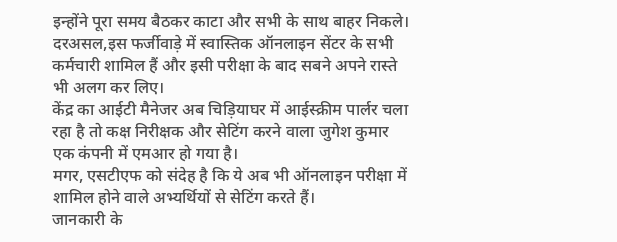इन्होंने पूरा समय बैठकर काटा और सभी के साथ बाहर निकले।
दरअसल,इस फर्जीवाड़े में स्वास्तिक ऑनलाइन सेंटर के सभी कर्मचारी शामिल हैं और इसी परीक्षा के बाद सबने अपने रास्ते भी अलग कर लिए।
केंद्र का आईटी मैनेजर अब चिड़ियाघर में आईस्क्रीम पार्लर चला रहा है तो कक्ष निरीक्षक और सेटिंग करने वाला जुगेश कुमार एक कंपनी में एमआर हो गया है।
मगर, एसटीएफ को संदेह है कि ये अब भी ऑनलाइन परीक्षा में शामिल होने वाले अभ्यर्थियों से सेटिंग करते हैं।
जानकारी के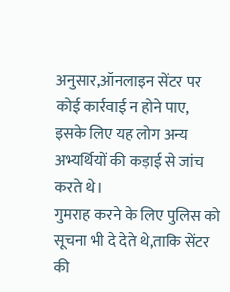अनुसार,ऑनलाइन सेंटर पर कोई कार्रवाई न होने पाए,
इसके लिए यह लोग अन्य अभ्यर्थियों की कड़ाई से जांच करते थे।
गुमराह करने के लिए पुलिस को सूचना भी दे देते थे,ताकि सेंटर की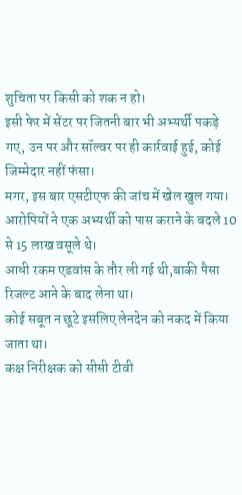शुचिता पर किसी को शक न हो।
इसी फेर में सेंटर पर जितनी बार भी अभ्यर्थी पकड़े गए, उन पर और सॉल्वर पर ही कार्रवाई हुई, कोई जिम्मेदार नहीं फंसा।
मगर, इस बार एसटीएफ की जांच में खेल खुल गया।
आरोपियों ने एक अभ्यर्थी को पास कराने के बदले 10 से 15 लाख वसूले थे।
आधी रकम एडवांस के तौर ली गई थी,बाकी पैसा रिजल्ट आने के बाद लेना था।
कोई सबूत न छूटे इसलिए लेनदेन को नकद में किया जाता था।
कक्ष निरीक्षक को सीसी टीवी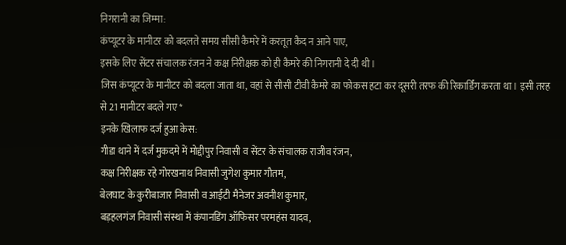निगरानी का जिम्मा:
कंप्यूटर के मानीटर को बदलते समय सीसी कैमरे में करतूत कैद न आने पाए,
इसके लिए सेंटर संचालक रंजन ने कक्ष निरीक्षक को ही कैमरे की निगरानी दे दी थी।
जिस कंप्यूटर के मानीटर को बदला जाता था, वहां से सीसी टीवी कैमरे का फोकस हटा कर दूसरी तरफ की रिकार्डिंग करता था। इसी तरह से 21 मानीटर बदले गए*
इनके खिलाफ दर्ज हुआ केस:
गीडा थाने में दर्ज मुकदमे में मोद्दीपुर निवासी व सेंटर के संचालक राजीव रंजन,
कक्ष निरीक्षक रहे गोरखनाथ निवासी जुगेश कुमार गौतम,
बेलघाट के कुरीबाजार निवासी व आईटी मैनेजर अवनीश कुमार,
बड़हलगंज निवासी संस्था में कंपानडिंग ऑफिसर परमहंस यादव,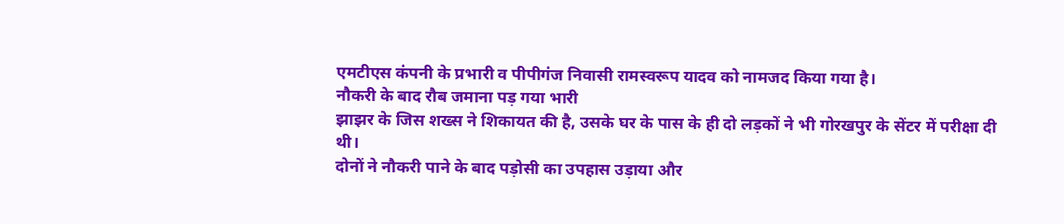एमटीएस कंपनी के प्रभारी व पीपीगंज निवासी रामस्वरूप यादव को नामजद किया गया है।
नौकरी के बाद रौब जमाना पड़ गया भारी
झाझर के जिस शख्स ने शिकायत की है, उसके घर के पास के ही दो लड़कों ने भी गोरखपुर के सेंटर में परीक्षा दी थी।
दोनों ने नौकरी पाने के बाद पड़ोसी का उपहास उड़ाया और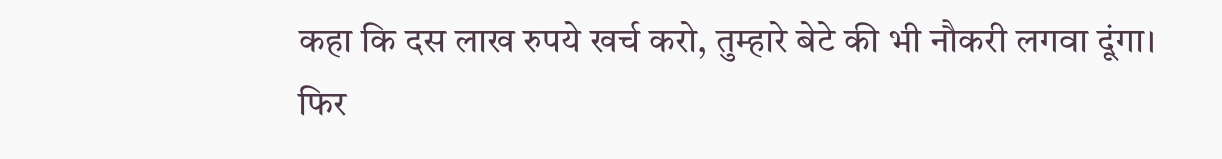कहा कि दस लाख रुपये खर्च करो, तुम्हारे बेटे की भी नौकरी लगवा दूंगा।
फिर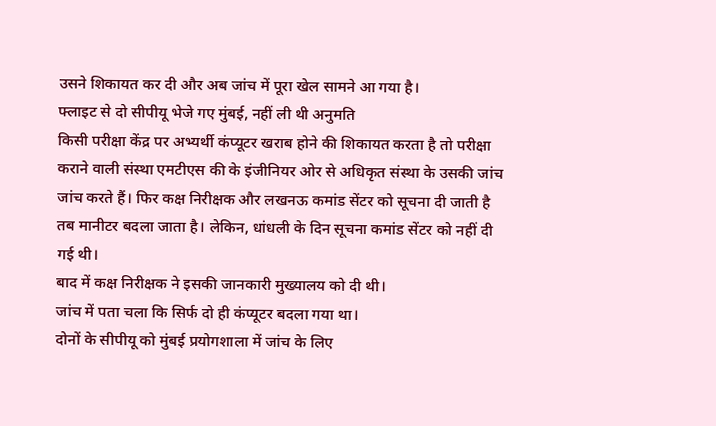उसने शिकायत कर दी और अब जांच में पूरा खेल सामने आ गया है।
फ्लाइट से दो सीपीयू भेजे गए मुंबई, नहीं ली थी अनुमति
किसी परीक्षा केंद्र पर अभ्यर्थी कंप्यूटर खराब होने की शिकायत करता है तो परीक्षा कराने वाली संस्था एमटीएस की के इंजीनियर ओर से अधिकृत संस्था के उसकी जांच जांच करते हैं। फिर कक्ष निरीक्षक और लखनऊ कमांड सेंटर को सूचना दी जाती है तब मानीटर बदला जाता है। लेकिन, धांधली के दिन सूचना कमांड सेंटर को नहीं दी गई थी।
बाद में कक्ष निरीक्षक ने इसकी जानकारी मुख्यालय को दी थी।
जांच में पता चला कि सिर्फ दो ही कंप्यूटर बदला गया था।
दोनों के सीपीयू को मुंबई प्रयोगशाला में जांच के लिए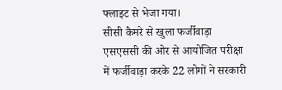फ्लाइट से भेजा गया।
सीसी कैमरे से खुला फर्जीवाड़ा
एसएससी की ओर से आयोजित परीक्षा में फर्जीवाड़ा करके 22 लोगों ने सरकारी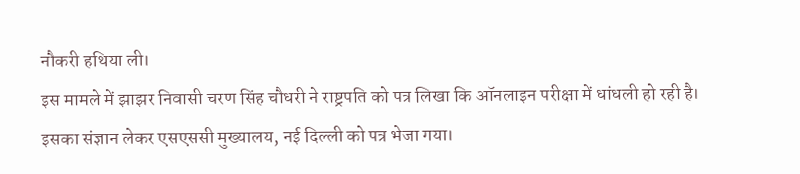नौकरी हथिया ली।
इस मामले में झाझर निवासी चरण सिंह चौधरी ने राष्ट्रपति को पत्र लिखा कि ऑनलाइन परीक्षा में धांधली हो रही है।
इसका संज्ञान लेकर एसएससी मुख्यालय, नई दिल्ली को पत्र भेजा गया।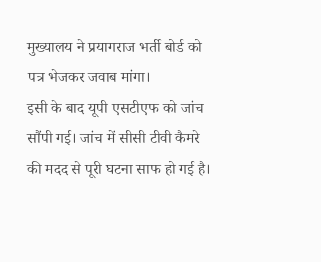मुख्यालय ने प्रयागराज भर्ती बोर्ड को पत्र भेजकर जवाब मांगा।
इसी के बाद यूपी एसटीएफ को जांच सौंपी गई। जांच में सीसी टीवी कैमरे की मदद से पूरी घटना साफ हो गई है।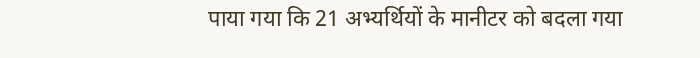पाया गया कि 21 अभ्यर्थियों के मानीटर को बदला गया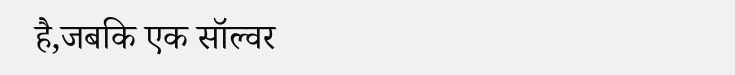है,जबकि एक सॉल्वर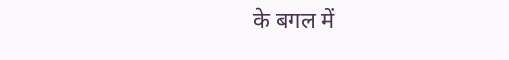के बगल में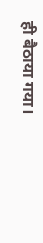ही बैठाया गया।